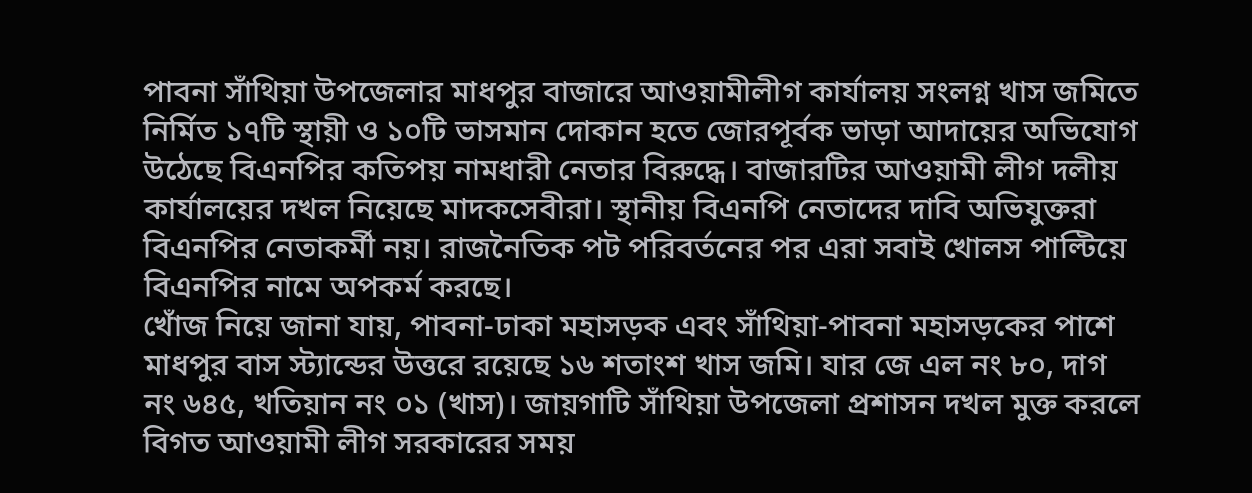পাবনা সাঁথিয়া উপজেলার মাধপুর বাজারে আওয়ামীলীগ কার্যালয় সংলগ্ন খাস জমিতে নির্মিত ১৭টি স্থায়ী ও ১০টি ভাসমান দোকান হতে জোরপূর্বক ভাড়া আদায়ের অভিযোগ উঠেছে বিএনপির কতিপয় নামধারী নেতার বিরুদ্ধে। বাজারটির আওয়ামী লীগ দলীয় কার্যালয়ের দখল নিয়েছে মাদকসেবীরা। স্থানীয় বিএনপি নেতাদের দাবি অভিযুক্তরা বিএনপির নেতাকর্মী নয়। রাজনৈতিক পট পরিবর্তনের পর এরা সবাই খোলস পাল্টিয়ে বিএনপির নামে অপকর্ম করছে।
খোঁজ নিয়ে জানা যায়, পাবনা-ঢাকা মহাসড়ক এবং সাঁথিয়া-পাবনা মহাসড়কের পাশে মাধপুর বাস স্ট্যান্ডের উত্তরে রয়েছে ১৬ শতাংশ খাস জমি। যার জে এল নং ৮০, দাগ নং ৬৪৫, খতিয়ান নং ০১ (খাস)। জায়গাটি সাঁথিয়া উপজেলা প্রশাসন দখল মুক্ত করলে বিগত আওয়ামী লীগ সরকারের সময়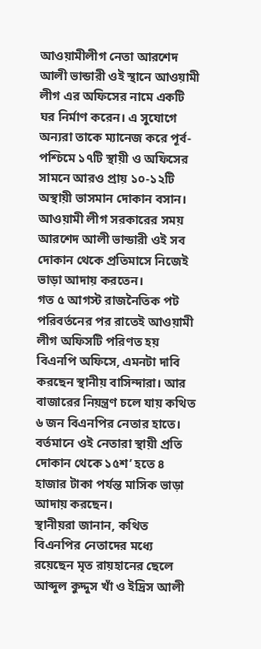আওয়ামীলীগ নেতা আরশেদ আলী ভান্ডারী ওই স্থানে আওয়ামী লীগ এর অফিসের নামে একটি ঘর নির্মাণ করেন। এ সুযোগে অন্যরা তাকে ম্যানেজ করে পূর্ব-পশ্চিমে ১৭টি স্থায়ী ও অফিসের সামনে আরও প্রায় ১০-১২টি অস্থায়ী ভাসমান দোকান বসান। আওয়ামী লীগ সরকারের সময় আরশেদ আলী ভান্ডারী ওই সব দোকান থেকে প্রতিমাসে নিজেই ভাড়া আদায় করতেন।
গত ৫ আগস্ট রাজনৈতিক পট পরিবর্তনের পর রাতেই আওয়ামী লীগ অফিসটি পরিণত হয় বিএনপি অফিসে, এমনটা দাবি করছেন স্থানীয় বাসিন্দারা। আর বাজারের নিয়ন্ত্রণ চলে যায় কথিত ৬ জন বিএনপির নেতার হাতে। বর্তমানে ওই নেতারা স্থায়ী প্রতি দোকান থেকে ১৫শ’ হতে ৪ হাজার টাকা পর্যন্ত মাসিক ভাড়া আদায় করছেন।
স্থানীয়রা জানান, কথিত বিএনপির নেতাদের মধ্যে রয়েছেন মৃত রায়হানের ছেলে আব্দুল কুদ্দুস খাঁ ও ইদ্রিস আলী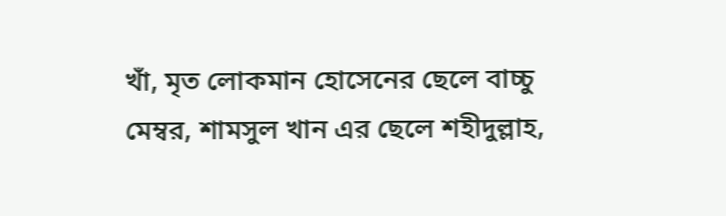খাঁ, মৃত লোকমান হোসেনের ছেলে বাচ্চু মেম্বর, শামসুল খান এর ছেলে শহীদুল্লাহ,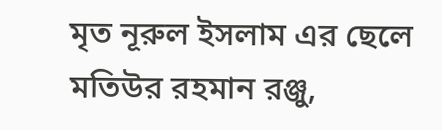মৃত নূরুল ইসলাম এর ছেলে মতিউর রহমান রঞ্জু,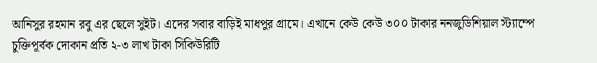আনিসুর রহমান রবু এর ছেলে সুইট। এদের সবার বাড়িই মাধপুর গ্রামে। এখানে কেউ কেউ ৩০০ টাকার ননজুডিশিয়াল স্ট্যাম্পে চুক্তিপূর্বক দোকান প্রতি ২-৩ লাখ টাকা সিকিউরিটি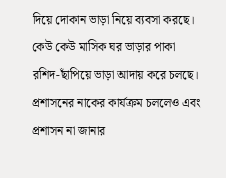দিয়ে দোকান ভাড়া নিয়ে ব্যবসা করছে। কেউ কেউ মাসিক ঘর ভাড়ার পাকা রশিদ-ছাঁপিয়ে ভাড়া আদায় করে চলছে। প্রশাসনের নাকের কার্যক্রম চললেও এবং প্রশাসন না জানার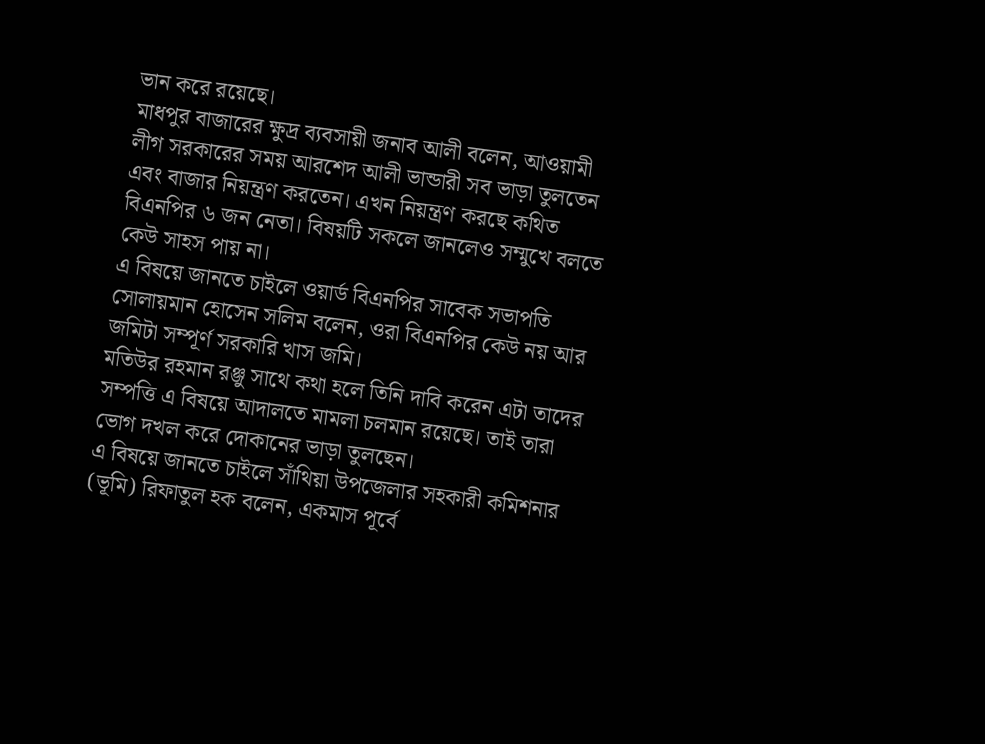ভান করে রয়েছে।
মাধপুর বাজারের ক্ষুদ্র ব্যবসায়ী জনাব আলী বলেন, আওয়ামী লীগ সরকারের সময় আরশেদ আলী ভান্ডারী সব ভাড়া তুলতেন এবং বাজার নিয়ন্ত্রণ করতেন। এখন নিয়ন্ত্রণ করছে কথিত বিএনপির ৬ জন নেতা। বিষয়টি সকলে জানলেও সম্মুখে বলতে কেউ সাহস পায় না।
এ বিষয়ে জানতে চাইলে ওয়ার্ড বিএনপির সাবেক সভাপতি সোলায়মান হোসেন সলিম বলেন, ওরা বিএনপির কেউ নয় আর জমিটা সম্পূর্ণ সরকারি খাস জমি।
মতিউর রহমান রঞ্জু সাথে কথা হলে তিনি দাবি করেন এটা তাদের সম্পত্তি এ বিষয়ে আদালতে মামলা চলমান রয়েছে। তাই তারা ভোগ দখল করে দোকানের ভাড়া তুলছেন।
এ বিষয়ে জানতে চাইলে সাঁথিয়া উপজেলার সহকারী কমিশনার (ভূমি) রিফাতুল হক বলেন, একমাস পূর্বে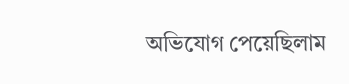অভিযোগ পেয়েছিলাম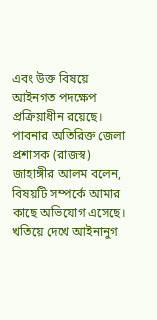এবং উক্ত বিষয়ে আইনগত পদক্ষেপ প্রক্রিয়াধীন রয়েছে।
পাবনার অতিরিক্ত জেলা প্রশাসক (রাজস্ব) জাহাঙ্গীর আলম বলেন, বিষয়টি সম্পর্কে আমার কাছে অভিযোগ এসেছে। খতিয়ে দেখে আইনানুগ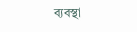ব্যবস্থা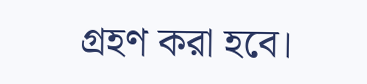গ্রহণ করা হবে।